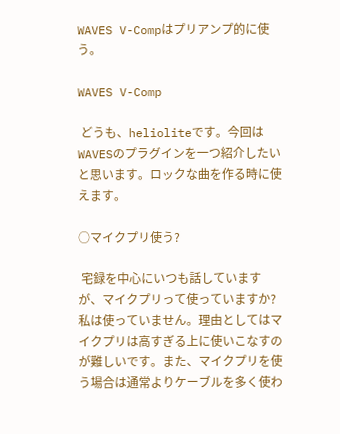WAVES V-Compはプリアンプ的に使う。

WAVES V-Comp

 どうも、helioliteです。今回はWAVESのプラグインを一つ紹介したいと思います。ロックな曲を作る時に使えます。

○マイクプリ使う?

 宅録を中心にいつも話していますが、マイクプリって使っていますか?私は使っていません。理由としてはマイクプリは高すぎる上に使いこなすのが難しいです。また、マイクプリを使う場合は通常よりケーブルを多く使わ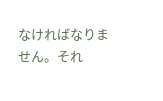なければなりません。それ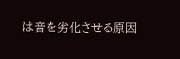は音を劣化させる原因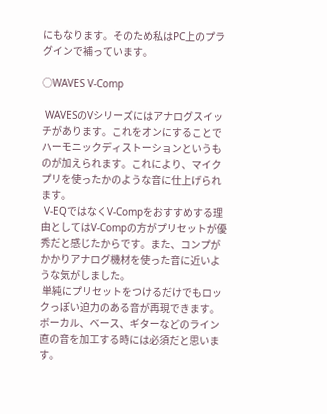にもなります。そのため私はPC上のプラグインで補っています。

○WAVES V-Comp

 WAVESのVシリーズにはアナログスイッチがあります。これをオンにすることでハーモニックディストーションというものが加えられます。これにより、マイクプリを使ったかのような音に仕上げられます。
 V-EQではなくV-Compをおすすめする理由としてはV-Compの方がプリセットが優秀だと感じたからです。また、コンプがかかりアナログ機材を使った音に近いような気がしました。
 単純にプリセットをつけるだけでもロックっぽい迫力のある音が再現できます。ボーカル、ベース、ギターなどのライン直の音を加工する時には必須だと思います。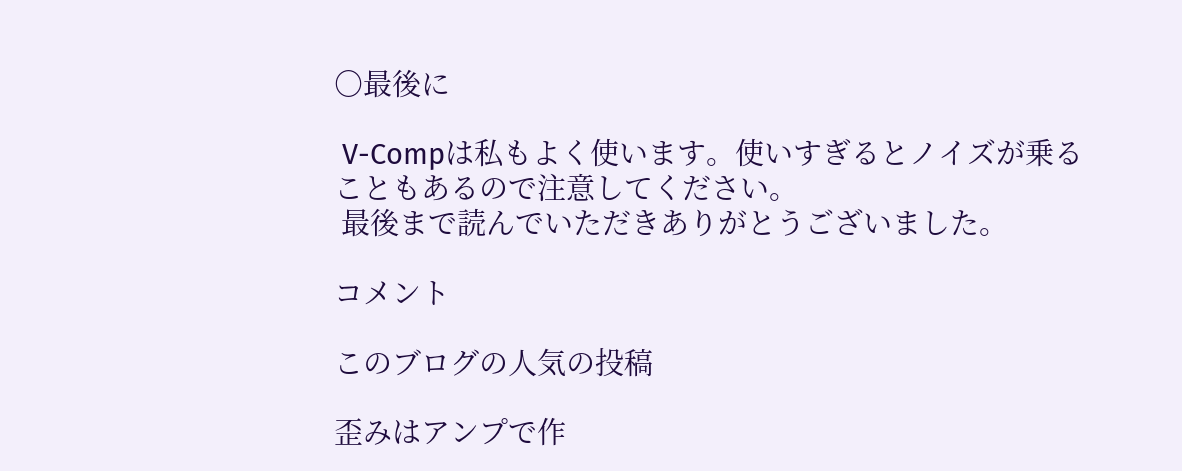○最後に

 V-Compは私もよく使います。使いすぎるとノイズが乗ることもあるので注意してください。
 最後まで読んでいただきありがとうございました。

コメント

このブログの人気の投稿

歪みはアンプで作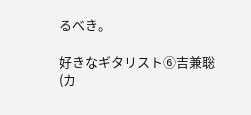るべき。

好きなギタリスト⑥吉兼聡(カ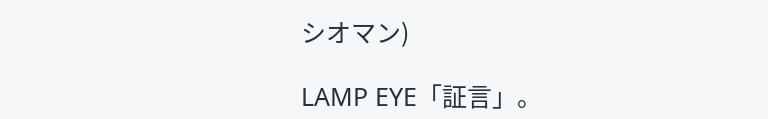シオマン)

LAMP EYE「証言」。